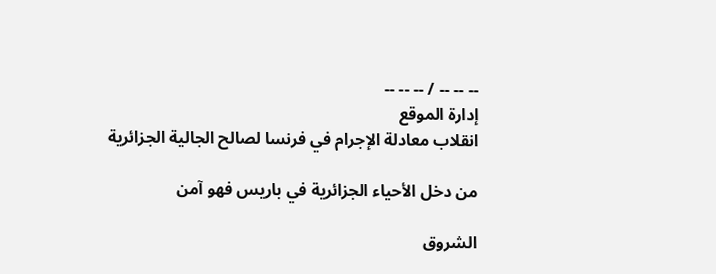-- -- -- / -- -- --
إدارة الموقع
انقلاب معادلة الإجرام في فرنسا لصالح الجالية الجزائرية

من دخل الأحياء الجزائرية في باريس فهو آمن

الشروق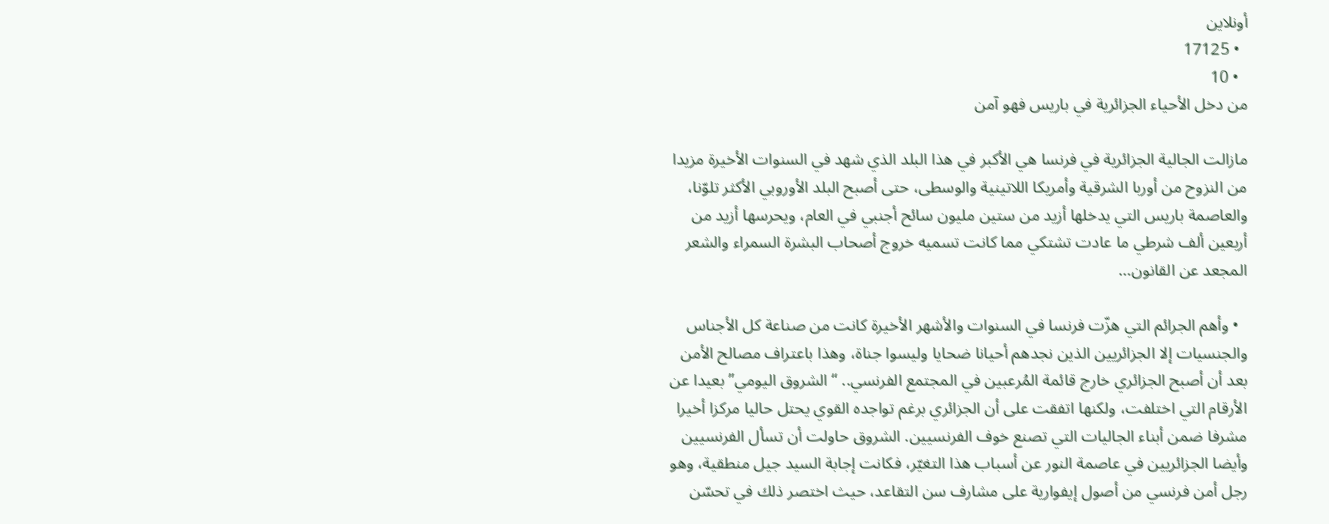أونلاين
  • 17125
  • 10
من دخل الأحياء الجزائرية في باريس فهو آمن

مازالت الجالية الجزائرية في فرنسا هي الأكبر في هذا البلد الذي شهد في السنوات الأخيرة مزيدا من النزوح من أوربا الشرقية وأمريكا اللاتينية والوسطى، حتى أصبح البلد الأوروبي الأكثر تلوّنا، والعاصمة باريس التي يدخلها أزيد من ستين مليون سائح أجنبي في العام، ويحرسها أزيد من أربعين ألف شرطي ما عادت تشتكي مما كانت تسميه خروج أصحاب البشرة السمراء والشعر المجعد عن القانون…

  • وأهم الجرائم التي هزّت فرنسا في السنوات والأشهر الأخيرة كانت من صناعة كل الأجناس والجنسيات إلا الجزائريين الذين نجدهم أحيانا ضحايا وليسوا جناة، وهذا باعتراف مصالح الأمن بعد أن أصبح الجزائري خارج قائمة المُرعبين في المجتمع الفرنسي.. “الشروق اليومي” بعيدا عن الأرقام التي اختلفت، ولكنها اتفقت على أن الجزائري برغم تواجده القوي يحتل حاليا مركزا أخيرا مشرفا ضمن أبناء الجاليات التي تصنع خوف الفرنسيين. الشروق حاولت أن تسأل الفرنسيين وأيضا الجزائريين في عاصمة النور عن أسباب هذا التغيّر، فكانت إجابة السيد جيل منطقية، وهو رجل أمن فرنسي من أصول إيفوارية على مشارف سن التقاعد، حيث اختصر ذلك في تحسّن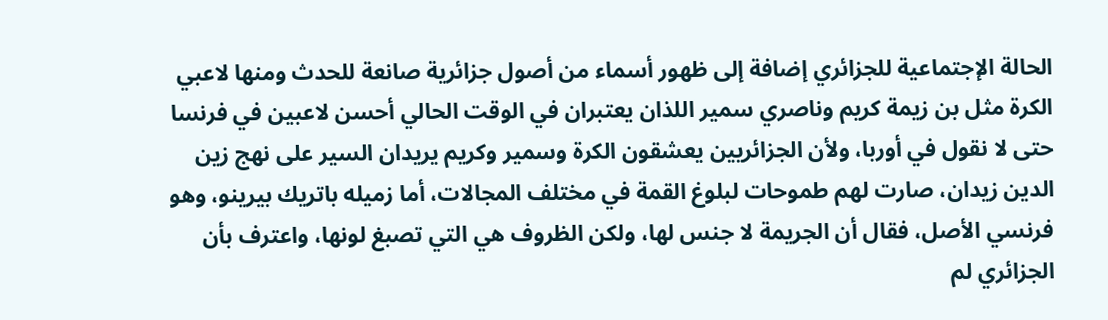الحالة الإجتماعية للجزائري إضافة إلى ظهور أسماء من أصول جزائرية صانعة للحدث ومنها لاعبي الكرة مثل بن زيمة كريم وناصري سمير اللذان يعتبران في الوقت الحالي أحسن لاعبين في فرنسا حتى لا نقول في أوربا، ولأن الجزائريين يعشقون الكرة وسمير وكريم يريدان السير على نهج زين الدين زيدان، صارت لهم طموحات لبلوغ القمة في مختلف المجالات، أما زميله باتريك بيرينو، وهو فرنسي الأصل، فقال أن الجريمة لا جنس لها، ولكن الظروف هي التي تصبغ لونها، واعترف بأن الجزائري لم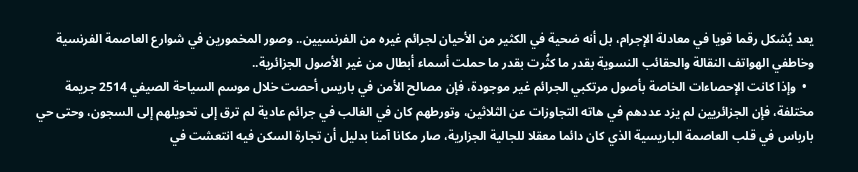يعد يُشكل رقما قويا في معادلة الإجرام، بل أنه ضحية في الكثير من الأحيان لجرائم غيره من الفرنسيين.. وصور المخمورين في شوارع العاصمة الفرنسية وخاطفي الهواتف النقالة والحقائب النسوية بقدر ما كثُرت بقدر ما حملت أسماء أبطال من غير الأصول الجزائرية..
  •  وإذا كانت الإحصاءات الخاصة بأصول مرتكبي الجرائم غير موجودة، فإن مصالح الأمن في باريس أحصت خلال موسم السياحة الصيفي 2514 جريمة مختلفة، فإن الجزائريين لم يزد عددهم في هاته التجاوزات عن الثلاثين، وتورطهم كان في الغالب في جرائم عادية لم ترق إلى تحويلهم إلى السجون، وحتى حي بارباس في قلب العاصمة الباريسية الذي كان دائما معقلا للجالية الجزارية، صار مكانا آمنا بدليل أن تجارة السكن فيه انتعشت في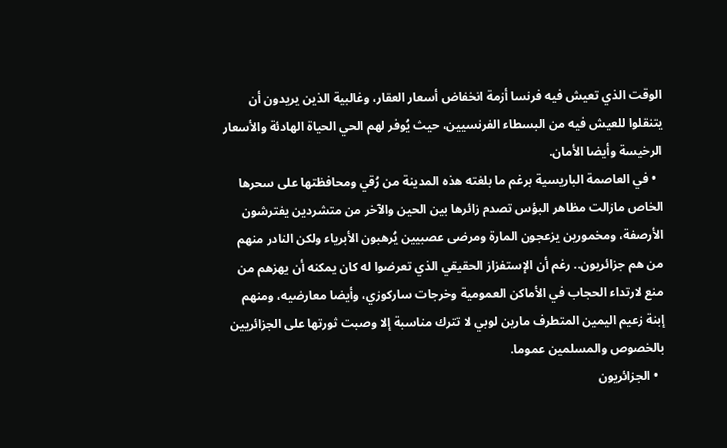الوقت الذي تعيش فيه فرنسا أزمة انخفاض أسعار العقار، وغالبية الذين يريدون أن يتنقلوا للعيش فيه من البسطاء الفرنسيين، حيث يُوفر لهم الحي الحياة الهادئة والأسعار الرخيسة وأيضا الأمان.
  • في العاصمة الباريسية برغم ما بلغته هذه المدينة من رُقي ومحافظتها على سحرها الخاص مازالت مظاهر البؤس تصدم زائرها بين الحين والآخر من متشردين يفترشون الأرصفة، ومخمورين يزعجون المارة ومرضى عصبيين يُرهبون الأبرياء ولكن النادر منهم من هم جزائريون.. رغم أن الإستفزاز الحقيقي الذي تعرضوا له كان يمكنه أن يهزهم من منع لارتداء الحجاب في الأماكن العمومية وخرجات ساركوزي، وأيضا معارضيه، ومنهم إبنة زعيم اليمين المتطرف مارين لوبي لا تترك مناسبة إلا وصبت ثورتها على الجزائريين بالخصوص والمسلمين عموما.
  • الجزائريون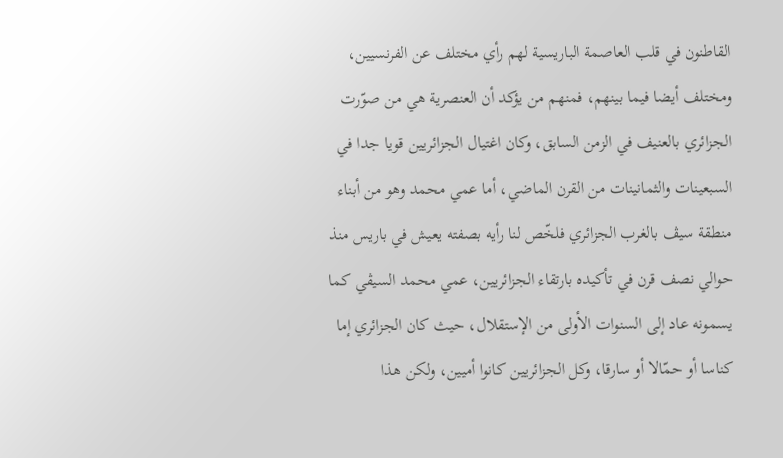القاطنون في قلب العاصمة الباريسية لهم رأي مختلف عن الفرنسيين، ومختلف أيضا فيما بينهم، فمنهم من يؤكد أن العنصرية هي من صوّرت الجزائري بالعنيف في الزمن السابق، وكان اغتيال الجزائريين قويا جدا في السبعينات والثمانينات من القرن الماضي، أما عمي محمد وهو من أبناء منطقة سيڤ بالغرب الجزائري فلخّص لنا رأيه بصفته يعيش في باريس منذ حوالي نصف قرن في تأكيده بارتقاء الجزائريين، عمي محمد السيڤي كما يسمونه عاد إلى السنوات الأولى من الإستقلال، حيث كان الجزائري إما كناسا أو حمّالا أو سارقا، وكل الجزائريين كانوا أميين، ولكن هذا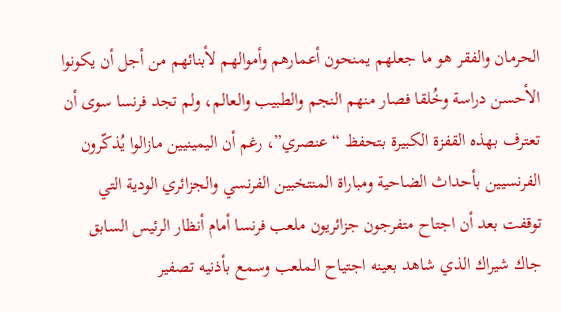الحرمان والفقر هو ما جعلهم يمنحون أعمارهم وأموالهم لأبنائهم من أجل أن يكونوا الأحسن دراسة وخُلقا فصار منهم النجم والطبيب والعالم، ولم تجد فرنسا سوى أن تعترف بهذه القفزة الكبيرة بتحفظ “عنصري”، رغم أن اليمينيين مازالوا يُذكّرون الفرنسيين بأحداث الضاحية ومباراة المنتخبين الفرنسي والجزائري الودية التي توقفت بعد أن اجتاح متفرجون جزائريون ملعب فرنسا أمام أنظار الرئيس السابق جاك شيراك الذي شاهد بعينه اجتياح الملعب وسمع بأذنيه تصفير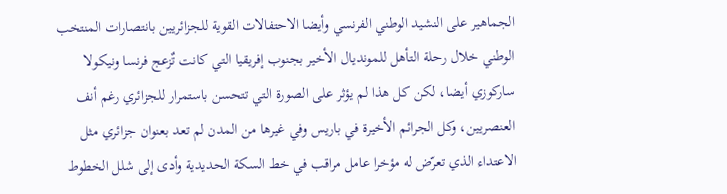الجماهير على النشيد الوطني الفرنسي وأيضا الاحتفالات القوية للجزائريين بانتصارات المنتخب الوطني خلال رحلة التأهل للمونديال الأخير بجنوب إفريقيا التي كانت تٌزعج فرنسا ونيكولا ساركوزي أيضا، لكن كل هذا لم يؤثر على الصورة التي تتحسن باستمرار للجزائري رغم أنف العنصريين، وكل الجرائم الأخيرة في باريس وفي غيرها من المدن لم تعد بعنوان جزائري مثل الاعتداء الذي تعرّض له مؤخرا عامل مراقب في خط السكة الحديدية وأدى إلى شلل الخطوط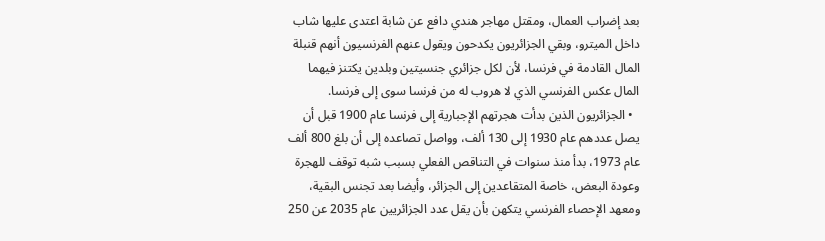بعد إضراب العمال، ومقتل مهاجر هندي دافع عن شابة اعتدى عليها شاب داخل الميترو، وبقي الجزائريون يكدحون ويقول عنهم الفرنسيون أنهم قنبلة المال القادمة في فرنسا، لأن لكل جزائري جنسيتين وبلدين يكتنز فيهما المال عكس الفرنسي الذي لا هروب له من فرنسا سوى إلى فرنسا.
  • الجزائريون الذين بدأت هجرتهم الإجبارية إلى فرنسا عام 1900 قبل أن يصل عددهم عام 1930 إلى 130 ألف، وواصل تصاعده إلى أن بلغ 800 ألف عام 1973، بدأ منذ سنوات في التناقص الفعلي بسبب شبه توقف للهجرة وعودة البعض، خاصة المتقاعدين إلى الجزائر، وأيضا بعد تجنس البقية، ومعهد الإحصاء الفرنسي يتكهن بأن يقل عدد الجزائريين عام 2035 عن 250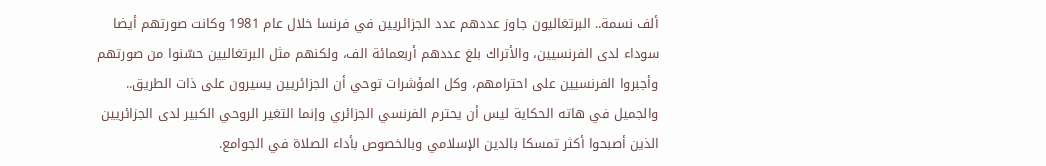ألف نسمة.. البرتغاليون جاوز عددهم عدد الجزائريين في فرنسا خلال عام 1981 وكانت صورتهم أيضا سوداء لدى الفرنسيين، والأتراك بلغ عددهم أربعمائة الف، ولكنهم مثل البرتغاليين حسّنوا من صورتهم وأجبروا الفرنسيين على احترامهم، وكل المؤشرات توحي أن الجزائريين يسيرون على ذات الطريق.. والجميل في هاته الحكاية ليس أن يحترم الفرنسي الجزائري وإنما التغير الروحي الكبير لدى الجزائريين الذين أصبحوا أكثر تمسكا بالدين الإسلامي وبالخصوص بأداء الصلاة في الجوامع.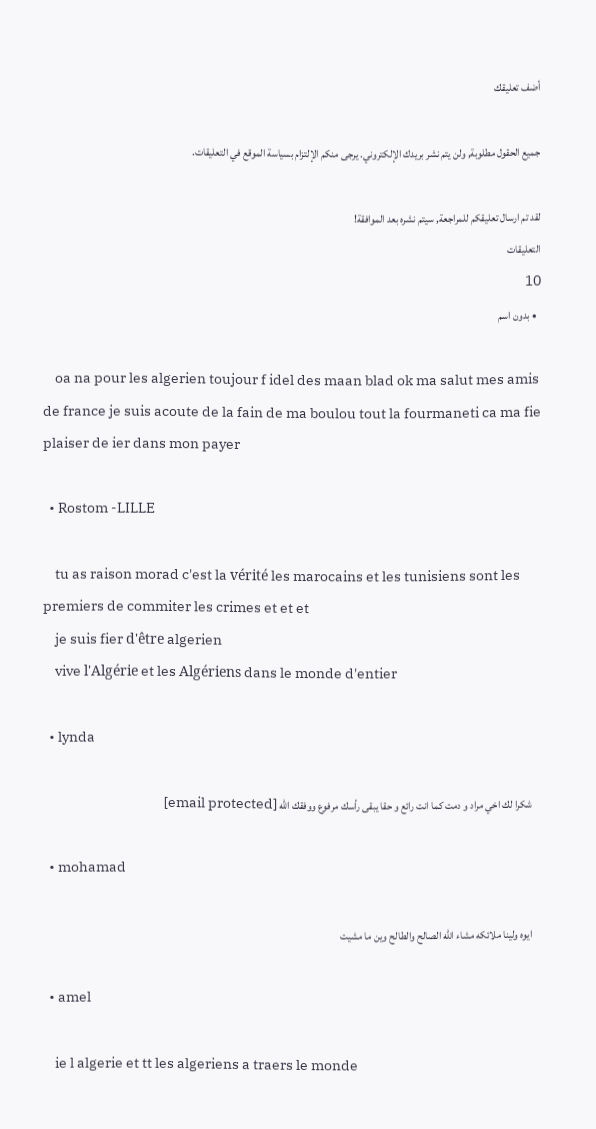أضف تعليقك

جميع الحقول مطلوبة, ولن يتم نشر بريدك الإلكتروني. يرجى منكم الإلتزام بسياسة الموقع في التعليقات.

لقد تم ارسال تعليقكم للمراجعة, سيتم نشره بعد الموافقة!
التعليقات
10
  • بدون اسم

    oa na pour les algerien toujour f idel des maan blad ok ma salut mes amis de france je suis acoute de la fain de ma boulou tout la fourmaneti ca ma fie plaiser de ier dans mon payer

  • Rostom -LILLE

    tu as raison morad c'est la vérité les marocains et les tunisiens sont les premiers de commiter les crimes et et et
    je suis fier d'être algerien
    vive l'Algérie et les Algériens dans le monde d'entier

  • lynda

    شكرا لك اخي مراد و دمت كما انت رائع و حقا يبقى رأسك مرفوع ووفقك الله [email protected]

  • mohamad

    ايوه ولينا ملائكه مشاء الله الصالح والطالح وين ما مشيت

  • amel

    ie l algerie et tt les algeriens a traers le monde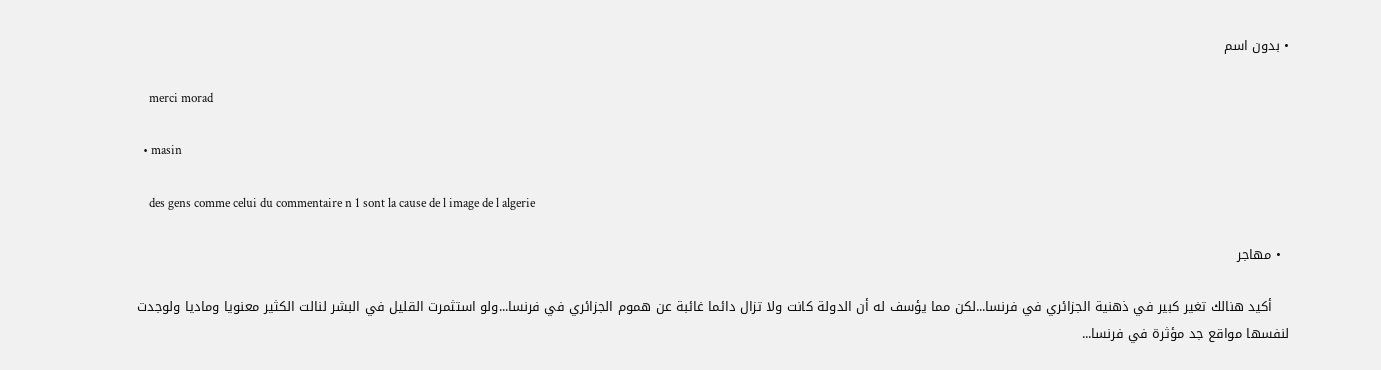• بدون اسم

    merci morad

  • masin

    des gens comme celui du commentaire n 1 sont la cause de l image de l algerie

  • مهاجر

    أكيد هنالك تغير كبير في ذهنية الجزائري في فرنسا...لكن مما يؤسف له أن الدولة كانت ولا تزال دائما غائبة عن هموم الجزائري في فرنسا...ولو استثمرت القليل في البشر لنالت الكثير معنويا وماديا ولوجدت لنفسها مواقع جد مؤثرة في فرنسا...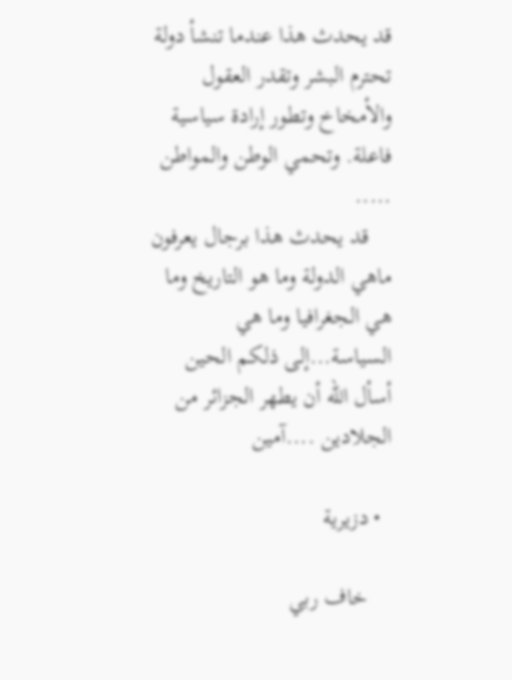قد يحدث هذا عندما تنشأ دولة تحترم البشر وتقدر العقول والأمخاخ وتطور إرادة سياسية فاعلة. وتحمي الوطن والمواطن .....
    قد يحدث هذا برجال يعرفون ماهي الدولة وما هو التاريخ وما هي الجغرافيا وما هي السياسة...إلى ذلكم الحين أسأل الله أن يطهر الجزائر من الجلادين ....آمين

  • دزيرية

    خاف ربي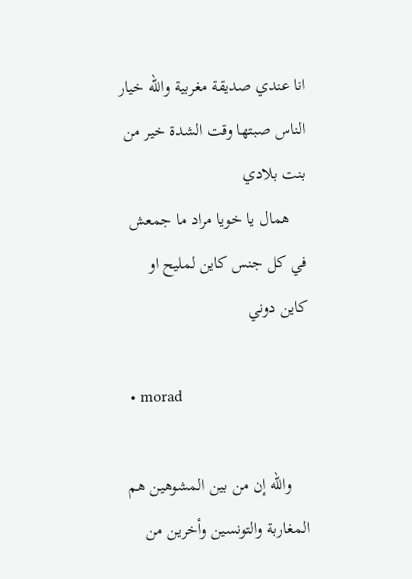انا عندي صديقة مغربية والله خيار الناس صبتها وقت الشدة خير من بنت بلادي
    همال يا خويا مراد ما جمعش في كل جنس كاين لمليح او كاين دوني

  • morad

    والله إن من بين المشوهين هم المغاربة والتونسين وأخرين من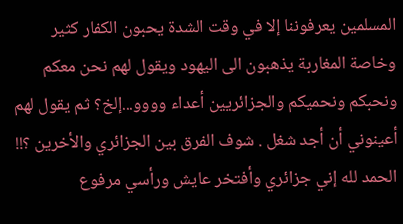المسلمين يعرفوننا إلا في وقت الشدة يحبون الكفار كثير وخاصة المغاربة يذهبون الى اليهود ويقول لهم نحن معكم ونحبكم ونحميكم والجزائريين أعداء وووو...إلخ؟ ثم يقول لهم أعينوني أن أجد شغل . شوف الفرق بين الجزائري والأخرين ؟!! الحمد لله إني جزائري وأفتخر عايش ورأسي مرفوع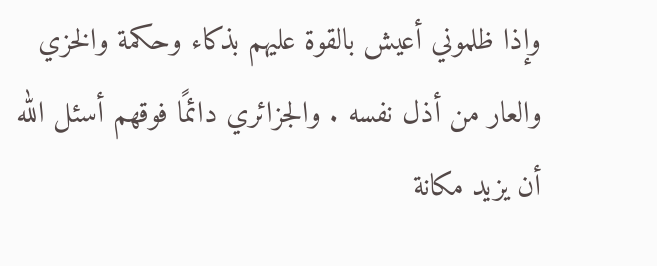وإذا ظلموني أعيش بالقوة عليهم بذكاء وحكمة والخزي والعار من أذل نفسه . والجزائري دائمًا فوقهم أسئل الله أن يزيد مكانة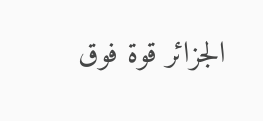الجزائر قوة فوق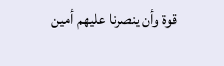قوة وأن ينصرنا عليهم أمين